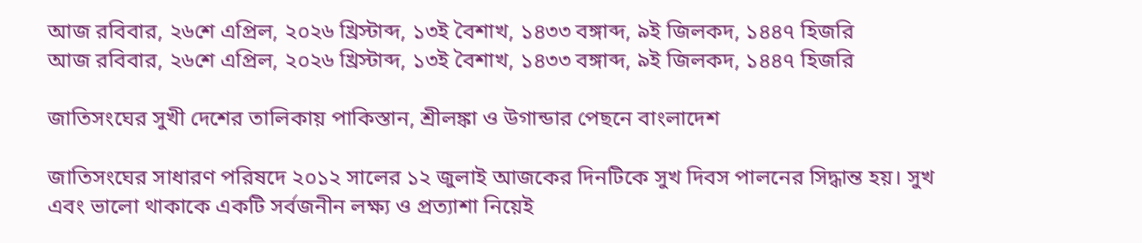আজ রবিবার, ২৬শে এপ্রিল, ২০২৬ খ্রিস্টাব্দ, ১৩ই বৈশাখ, ১৪৩৩ বঙ্গাব্দ, ৯ই জিলকদ, ১৪৪৭ হিজরি
আজ রবিবার, ২৬শে এপ্রিল, ২০২৬ খ্রিস্টাব্দ, ১৩ই বৈশাখ, ১৪৩৩ বঙ্গাব্দ, ৯ই জিলকদ, ১৪৪৭ হিজরি

জাতিসংঘের সুখী দেশের তালিকায় পাকিস্তান, শ্রীলঙ্কা ও উগান্ডার পেছনে বাংলাদেশ

জাতিসংঘের সাধারণ পরিষদে ২০১২ সালের ১২ জুলাই আজকের দিনটিকে সুখ দিবস পালনের সিদ্ধান্ত হয়। সুখ এবং ভালো থাকাকে একটি সর্বজনীন লক্ষ্য ও প্রত্যাশা নিয়েই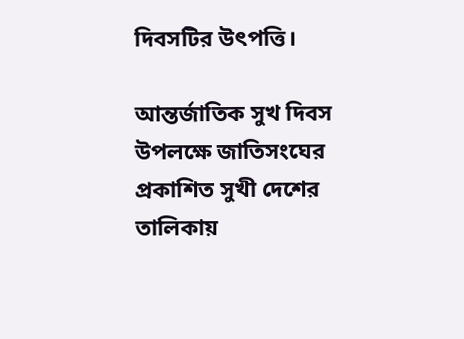দিবসটির উৎপত্তি।

আন্তর্জাতিক সুখ দিবস উপলক্ষে জাতিসংঘের প্রকাশিত সুখী দেশের তালিকায়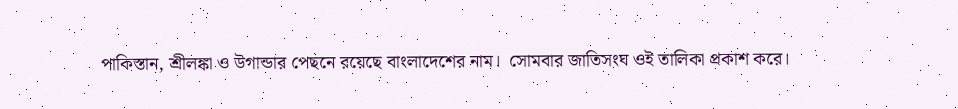পাকিস্তান, শ্রীলঙ্কা ও উগান্ডার পেছনে রয়েছে বাংলাদেশের নাম।  সোমবার জাতিসংঘ ওই তালিকা প্রকাশ করে।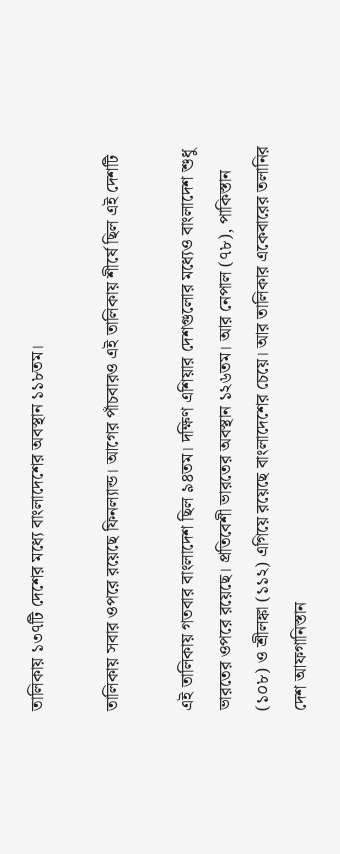তালিকায় ১৩৭টি দেশের মধ্যে বাংলাদেশের অবস্থান ১১৮তম।

তালিকায় সবার ওপরে রয়েছে ফিনল্যান্ড। আগের পাঁচবারও এই তালিকায় শীর্ষে ছিল এই দেশটি

এই তালিকায় গতবার বাংলাদেশ ছিল ৯৪তম। দক্ষিণ এশিয়ার দেশগুলোর মধ্যেও বাংলাদেশ শুধু ভারতের ওপরে রয়েছে। প্রতিবেশী ভারতের অবস্থান ১২৬তম। আর নেপাল (৭৮), পাকিস্তান (১০৮) ও শ্রীলঙ্কা (১১২) এগিয়ে রয়েছে বাংলাদেশের চেয়ে। আর তালিকার একেবারের তলানির দেশ আফগানিস্তান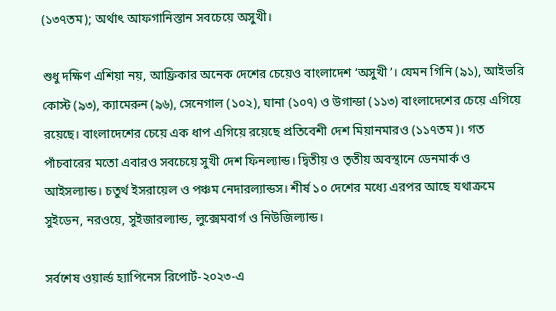(১৩৭তম); অর্থাৎ আফগানিস্তান সবচেয়ে অসুখী।

শুধু দক্ষিণ এশিয়া নয়, আফ্রিকার অনেক দেশের চেয়েও বাংলাদেশ ‘অসুখী’। যেমন গিনি (৯১), আইভরি কোস্ট (৯৩), ক্যামেরুন (৯৬), সেনেগাল (১০২), ঘানা (১০৭) ও উগান্ডা (১১৩) বাংলাদেশের চেয়ে এগিয়ে রয়েছে। বাংলাদেশের চেয়ে এক ধাপ এগিয়ে রয়েছে প্রতিবেশী দেশ মিয়ানমারও (১১৭তম)। গত পাঁচবারের মতো এবারও সবচেয়ে সুখী দেশ ফিনল্যান্ড। দ্বিতীয় ও তৃতীয় অবস্থানে ডেনমার্ক ও আইসল্যান্ড। চতুর্থ ইসরায়েল ও পঞ্চম নেদারল্যান্ডস। শীর্ষ ১০ দেশের মধ্যে এরপর আছে যথাক্রমে সুইডেন, নরওয়ে, সুইজারল্যান্ড, লুক্সেমবার্গ ও নিউজিল্যান্ড।

সর্বশেষ ওয়ার্ল্ড হ্যাপিনেস রিপোর্ট-২০২৩-এ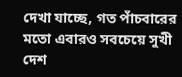দেখা যাচ্ছে, গত পাঁচবারের মতো এবারও সবচেয়ে সুখী দেশ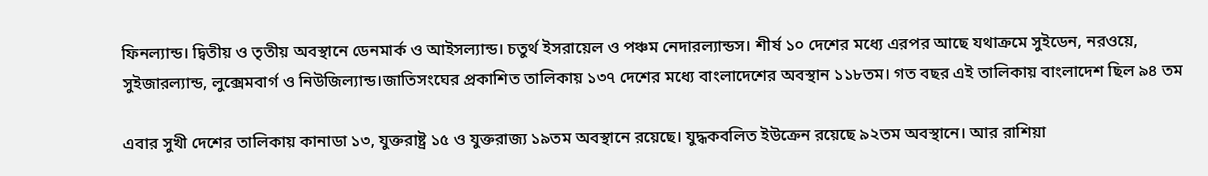ফিনল্যান্ড। দ্বিতীয় ও তৃতীয় অবস্থানে ডেনমার্ক ও আইসল্যান্ড। চতুর্থ ইসরায়েল ও পঞ্চম নেদারল্যান্ডস। শীর্ষ ১০ দেশের মধ্যে এরপর আছে যথাক্রমে সুইডেন, নরওয়ে, সুইজারল্যান্ড, লুক্সেমবার্গ ও নিউজিল্যান্ড।জাতিসংঘের প্রকাশিত তালিকায় ১৩৭ দেশের মধ্যে বাংলাদেশের অবস্থান ১১৮তম। গত বছর এই তালিকায় বাংলাদেশ ছিল ৯৪ তম

এবার সুখী দেশের তালিকায় কানাডা ১৩, যুক্তরাষ্ট্র ১৫ ও যুক্তরাজ্য ১৯তম অবস্থানে রয়েছে। যুদ্ধকবলিত ইউক্রেন রয়েছে ৯২তম অবস্থানে। আর রাশিয়া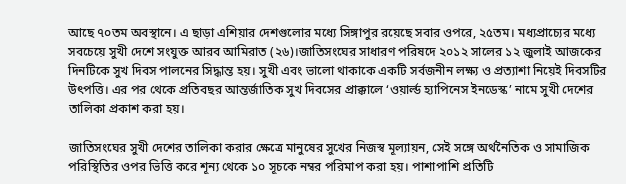আছে ৭০তম অবস্থানে। এ ছাড়া এশিয়ার দেশগুলোর মধ্যে সিঙ্গাপুর রয়েছে সবার ওপরে, ২৫তম। মধ্যপ্রাচ্যের মধ্যে সবচেয়ে সুখী দেশে সংযুক্ত আরব আমিরাত (২৬)।জাতিসংঘের সাধারণ পরিষদে ২০১২ সালের ১২ জুলাই আজকের দিনটিকে সুখ দিবস পালনের সিদ্ধান্ত হয়। সুখী এবং ভালো থাকাকে একটি সর্বজনীন লক্ষ্য ও প্রত্যাশা নিয়েই দিবসটির উৎপত্তি। এর পর থেকে প্রতিবছর আন্তর্জাতিক সুখ দিবসের প্রাক্কালে ‘ওয়ার্ল্ড হ্যাপিনেস ইনডেস্ক’ নামে সুখী দেশের তালিকা প্রকাশ করা হয়।

জাতিসংঘের সুখী দেশের তালিকা করার ক্ষেত্রে মানুষের সুখের নিজস্ব মূল্যায়ন, সেই সঙ্গে অর্থনৈতিক ও সামাজিক পরিস্থিতির ওপর ভিত্তি করে শূন্য থেকে ১০ সূচকে নম্বর পরিমাপ করা হয়। পাশাপাশি প্রতিটি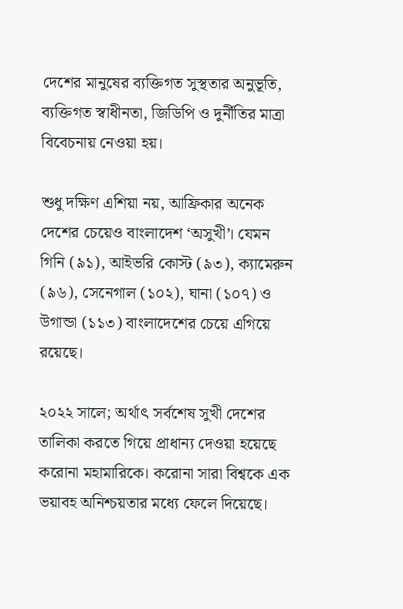দেশের মানুষের ব্যক্তিগত সুস্থতার অনুভূতি, ব্যক্তিগত স্বাধীনতা, জিডিপি ও দুর্নীতির মাত্রা বিবেচনায় নেওয়া হয়।

শুধু দক্ষিণ এশিয়া নয়, আফ্রিকার অনেক দেশের চেয়েও বাংলাদেশ ‘অসুখী’। যেমন গিনি (৯১), আইভরি কোস্ট (৯৩), ক্যামেরুন (৯৬), সেনেগাল (১০২), ঘানা (১০৭) ও উগান্ডা (১১৩) বাংলাদেশের চেয়ে এগিয়ে রয়েছে।

২০২২ সালে; অর্থাৎ সর্বশেষ সুখী দেশের তালিকা করতে গিয়ে প্রাধান্য দেওয়া হয়েছে করোনা মহামারিকে। করোনা সারা বিশ্বকে এক ভয়াবহ অনিশ্চয়তার মধ্যে ফেলে দিয়েছে।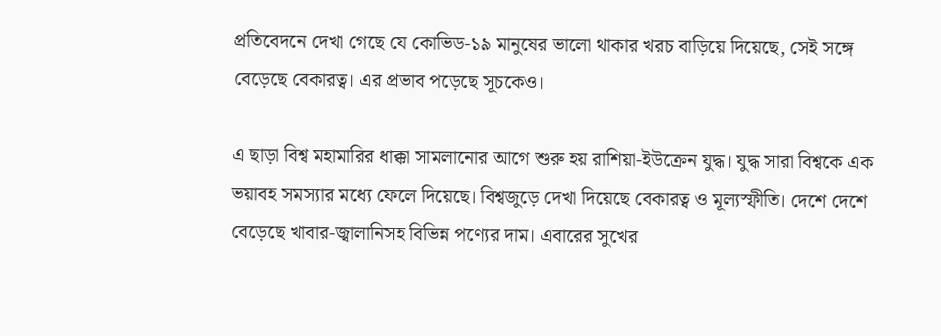প্রতিবেদনে দেখা গেছে যে কোভিড-১৯ মানুষের ভালো থাকার খরচ বাড়িয়ে দিয়েছে, সেই সঙ্গে বেড়েছে বেকারত্ব। এর প্রভাব পড়েছে সূচকেও।

এ ছাড়া বিশ্ব মহামারির ধাক্কা সামলানোর আগে শুরু হয় রাশিয়া-ইউক্রেন যুদ্ধ। যুদ্ধ সারা বিশ্বকে এক ভয়াবহ সমস্যার মধ্যে ফেলে দিয়েছে। বিশ্বজুড়ে দেখা দিয়েছে বেকারত্ব ও মূল্যস্ফীতি। দেশে দেশে বেড়েছে খাবার-জ্বালানিসহ বিভিন্ন পণ্যের দাম। এবারের সুখের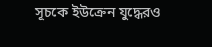সূচকে ইউক্রেন যুদ্ধেরও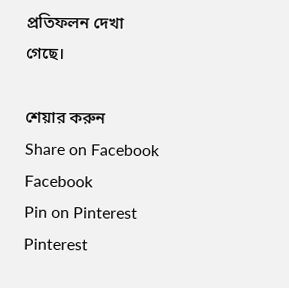প্রতিফলন দেখা গেছে।

শেয়ার করুন
Share on Facebook
Facebook
Pin on Pinterest
Pinterest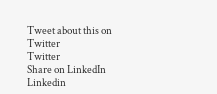Tweet about this on Twitter
Twitter
Share on LinkedIn
Linkedin